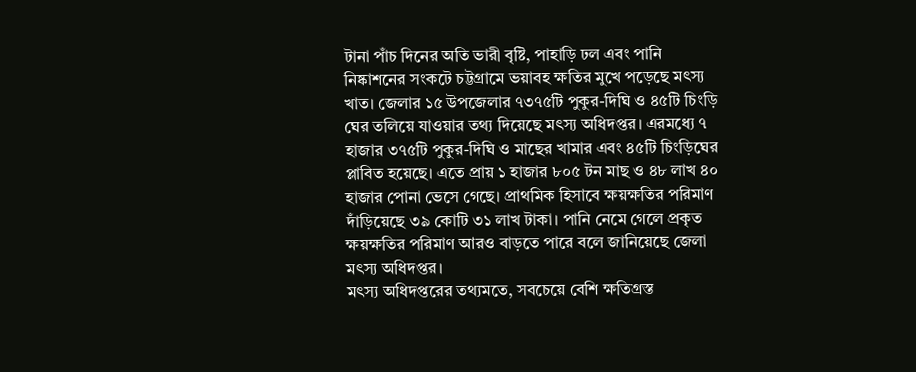টানা পাঁচ দিনের অতি ভারী বৃষ্টি, পাহাড়ি ঢল এবং পানি নিষ্কাশনের সংকটে চট্টগ্রামে ভয়াবহ ক্ষতির মুখে পড়েছে মৎস্য খাত। জেলার ১৫ উপজেলার ৭৩৭৫টি পুকুর-দিঘি ও ৪৫টি চিংড়ি ঘের তলিয়ে যাওয়ার তথ্য দিয়েছে মৎস্য অধিদপ্তর। এরমধ্যে ৭ হাজার ৩৭৫টি পুকুর-দিঘি ও মাছের খামার এবং ৪৫টি চিংড়িঘের প্লাবিত হয়েছে। এতে প্রায় ১ হাজার ৮০৫ টন মাছ ও ৪৮ লাখ ৪০ হাজার পোনা ভেসে গেছে। প্রাথমিক হিসাবে ক্ষয়ক্ষতির পরিমাণ দাঁড়িয়েছে ৩৯ কোটি ৩১ লাখ টাকা। পানি নেমে গেলে প্রকৃত ক্ষয়ক্ষতির পরিমাণ আরও বাড়তে পারে বলে জানিয়েছে জেলা মৎস্য অধিদপ্তর।
মৎস্য অধিদপ্তরের তথ্যমতে, সবচেয়ে বেশি ক্ষতিগ্রস্ত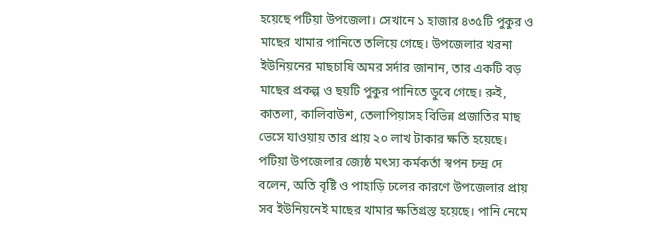হয়েছে পটিয়া উপজেলা। সেখানে ১ হাজার ৪৩৫টি পুকুর ও মাছের খামার পানিতে তলিয়ে গেছে। উপজেলার খরনা ইউনিয়নের মাছচাষি অমর সর্দার জানান, তার একটি বড় মাছের প্রকল্প ও ছয়টি পুকুর পানিতে ডুবে গেছে। রুই, কাতলা, কালিবাউশ, তেলাপিয়াসহ বিভিন্ন প্রজাতির মাছ ভেসে যাওয়ায় তার প্রায় ২০ লাখ টাকার ক্ষতি হয়েছে।
পটিয়া উপজেলার জ্যেষ্ঠ মৎস্য কর্মকর্তা স্বপন চন্দ্র দে বলেন, অতি বৃষ্টি ও পাহাড়ি ঢলের কারণে উপজেলার প্রায় সব ইউনিয়নেই মাছের খামার ক্ষতিগ্রস্ত হয়েছে। পানি নেমে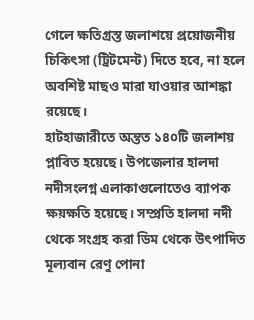গেলে ক্ষতিগ্রস্ত জলাশয়ে প্রয়োজনীয় চিকিৎসা (ট্রিটমেন্ট) দিতে হবে, না হলে অবশিষ্ট মাছও মারা যাওয়ার আশঙ্কা রয়েছে।
হাটহাজারীতে অন্তত ১৪০টি জলাশয় প্লাবিত হয়েছে। উপজেলার হালদা নদীসংলগ্ন এলাকাগুলোতেও ব্যাপক ক্ষয়ক্ষতি হয়েছে। সম্প্রতি হালদা নদী থেকে সংগ্রহ করা ডিম থেকে উৎপাদিত মূল্যবান রেণু পোনা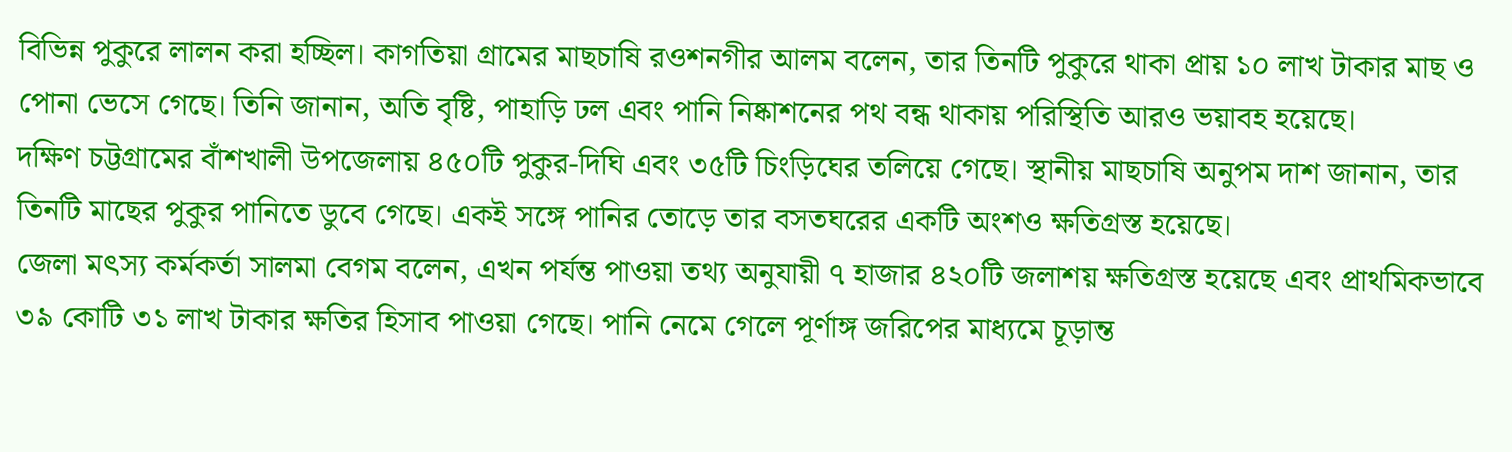বিভিন্ন পুকুরে লালন করা হচ্ছিল। কাগতিয়া গ্রামের মাছচাষি রওশনগীর আলম বলেন, তার তিনটি পুকুরে থাকা প্রায় ১০ লাখ টাকার মাছ ও পোনা ভেসে গেছে। তিনি জানান, অতি বৃষ্টি, পাহাড়ি ঢল এবং পানি নিষ্কাশনের পথ বন্ধ থাকায় পরিস্থিতি আরও ভয়াবহ হয়েছে।
দক্ষিণ চট্টগ্রামের বাঁশখালী উপজেলায় ৪৫০টি পুকুর-দিঘি এবং ৩৫টি চিংড়িঘের তলিয়ে গেছে। স্থানীয় মাছচাষি অনুপম দাশ জানান, তার তিনটি মাছের পুকুর পানিতে ডুবে গেছে। একই সঙ্গে পানির তোড়ে তার বসতঘরের একটি অংশও ক্ষতিগ্রস্ত হয়েছে।
জেলা মৎস্য কর্মকর্তা সালমা বেগম বলেন, এখন পর্যন্ত পাওয়া তথ্য অনুযায়ী ৭ হাজার ৪২০টি জলাশয় ক্ষতিগ্রস্ত হয়েছে এবং প্রাথমিকভাবে ৩৯ কোটি ৩১ লাখ টাকার ক্ষতির হিসাব পাওয়া গেছে। পানি নেমে গেলে পূর্ণাঙ্গ জরিপের মাধ্যমে চূড়ান্ত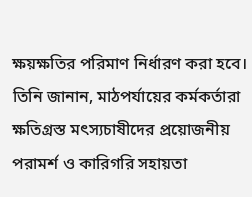ক্ষয়ক্ষতির পরিমাণ নির্ধারণ করা হবে। তিনি জানান, মাঠপর্যায়ের কর্মকর্তারা ক্ষতিগ্রস্ত মৎস্যচাষীদের প্রয়োজনীয় পরামর্শ ও কারিগরি সহায়তা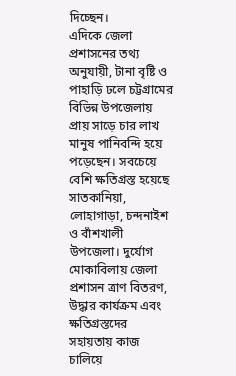দিচ্ছেন।
এদিকে জেলা প্রশাসনের তথ্য অনুযায়ী, টানা বৃষ্টি ও পাহাড়ি ঢলে চট্টগ্রামের বিভিন্ন উপজেলায় প্রায় সাড়ে চার লাখ মানুষ পানিবন্দি হয়ে পড়েছেন। সবচেয়ে বেশি ক্ষতিগ্রস্ত হয়েছে সাতকানিয়া, লোহাগাড়া, চন্দনাইশ ও বাঁশখালী উপজেলা। দুর্যোগ মোকাবিলায় জেলা প্রশাসন ত্রাণ বিতরণ, উদ্ধার কার্যক্রম এবং ক্ষতিগ্রস্তদের সহায়তায় কাজ চালিয়ে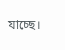যাচ্ছে।